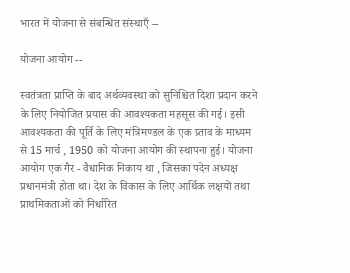भारत में योजना से संबन्धित संस्थाएँ --

योजना आयोग --

स्वतंत्रता प्राप्ति के बाद अर्थव्यवस्था को सुनिश्चित दिशा प्रदान करने के लिए नियोजित प्रयास की आवश्यकता महसूस की गई। इसी आवश्यकता की पूर्ति के लिए मंत्रिमण्डल के एक प्र्ताव के माध्यम से 15 मार्च , 1950 को योजना आयोग की स्थापना हुई। योजना आयोग एक गैर - वैधानिक निकाय था , जिसका पदेन अध्यक्ष प्रधानमंत्री होता था। देश के विकास के लिए आर्थिक लक्षयों तथा प्राथमिकताओं को निर्धारित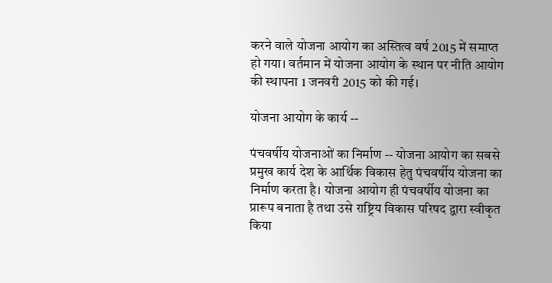करने वाले योजना आयोग का अस्तित्व वर्ष 2015 में समाप्त हो गया। वर्तमान में योजना आयोग के स्थान पर नीति आयोग की स्थापना 1 जनवरी 2015 को की गई।

योजना आयोग के कार्य --

पंचवर्षीय योजनाओं का निर्माण -- योजना आयोग का सबसे प्रमुख कार्य देश के आर्थिक विकास हेतु पंचवर्षीय योजना का निर्माण करता है। योजना आयोग ही पंचवर्षीय योजना का प्रारूप बनाता है तथा उसे राष्ट्रिय विकास परिषद द्वारा स्वीकृत किया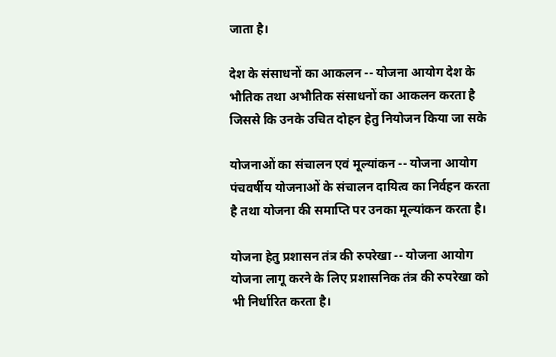जाता है।

देश के संसाधनों का आकलन -- योजना आयोग देश के भौतिक तथा अभौतिक संसाधनों का आकलन करता है जिससे कि उनके उचित दोहन हेतु नियोजन किया जा सके

योजनाओं का संचालन एवं मूल्यांकन -- योजना आयोग पंचवर्षीय योजनाओं के संचालन दायित्व का निर्वहन करता है तथा योजना की समाप्ति पर उनका मूल्यांकन करता है।

योजना हेतु प्रशासन तंत्र की रुपरेखा -- योजना आयोग योजना लागू करने के लिए प्रशासनिक तंत्र की रुपरेखा को भी निर्धारित करता है।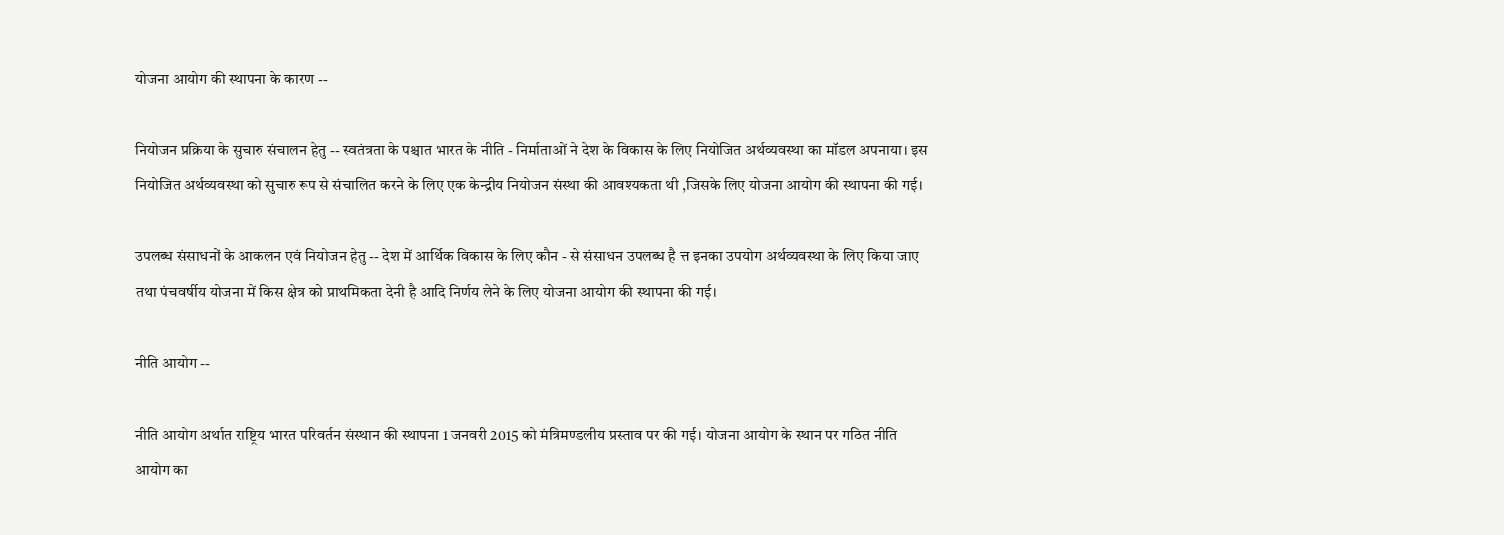योजना आयोग की स्थापना के कारण --

नियोजन प्रक्रिया के सुचारु संचालन हेतु -- स्वतंत्रता के पश्चात भारत के नीति - निर्माताओं ने देश के विकास के लिए नियोजित अर्थव्यवस्था का मॉडल अपनाया। इस नियोजित अर्थव्यवस्था को सुचारु रूप से संचालित करने के लिए एक केन्द्रीय नियोजन संस्था की आवश्यकता थी ,जिसके लिए योजना आयोग की स्थापना की गई।

उपलब्ध संसाधनों के आकलन एवं नियोजन हेतु -- देश में आर्थिक विकास के लिए कौन - से संसाधन उपलब्ध है त्त इनका उपयोग अर्थव्यवस्था के लिए किया जाए तथा पंचवर्षीय योजना में किस क्षेत्र को प्राथमिकता देनी है आदि निर्णय लेने के लिए योजना आयोग की स्थापना की गई।

नीति आयोग --

नीति आयोग अर्थात राष्ट्रिय भारत परिवर्तन संस्थान की स्थापना 1 जनवरी 2015 को मंत्रिमण्डलीय प्रस्ताव पर की गई। योजना आयोग के स्थान पर गठित नीति आयोग का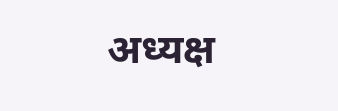अध्यक्ष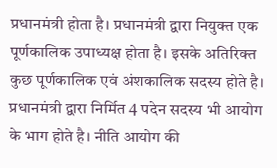प्रधानमंत्री होता है। प्रधानमंत्री द्वारा नियुक्त एक पूर्णकालिक उपाध्यक्ष होता है। इसके अतिरिक्त कुछ पूर्णकालिक एवं अंशकालिक सदस्य होते है। प्रधानमंत्री द्वारा निर्मित 4 पदेन सदस्य भी आयोग के भाग होते है। नीति आयोग की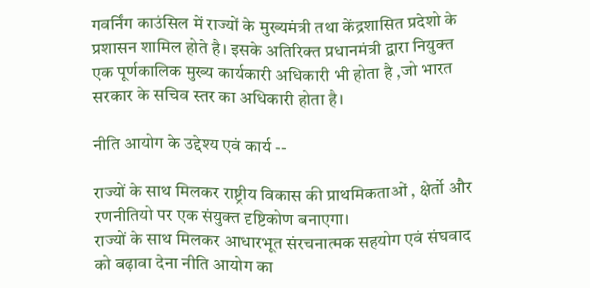गवर्निंग काउंसिल में राज्यों के मुख्यमंत्री तथा केंद्रशासित प्रदेशो के प्रशासन शामिल होते है। इसके अतिरिक्त प्रधानमंत्री द्वारा नियुक्त एक पूर्णकालिक मुख्य कार्यकारी अधिकारी भी होता है ,जो भारत सरकार के सचिव स्तर का अधिकारी होता है।

नीति आयोग के उद्देश्य एवं कार्य --

राज्यों के साथ मिलकर राष्ट्रीय विकास की प्राथमिकताओं , क्षेर्तो और रणनीतियो पर एक संयुक्त दृष्टिकोण बनाएगा।
राज्यों के साथ मिलकर आधारभूत संरचनात्मक सहयोग एवं संघवाद को बढ़ावा देना नीति आयोग का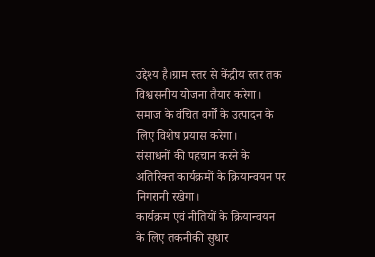उद्देश्य है।ग्राम स्तर से केंद्रीय स्तर तक विश्वसनीय योजना तैयार करेगा।
समाज के वंचित वर्गों के उत्पादन के लिए विशेष प्रयास करेगा।
संसाधनों की पहचान करने के अतिरिक्त कार्यक्रमों के क्रियान्वयन पर निगरानी रखेगा।
कार्यक्रम एवं नीतियों के क्रियान्वयन के लिए तकनीकी सुधार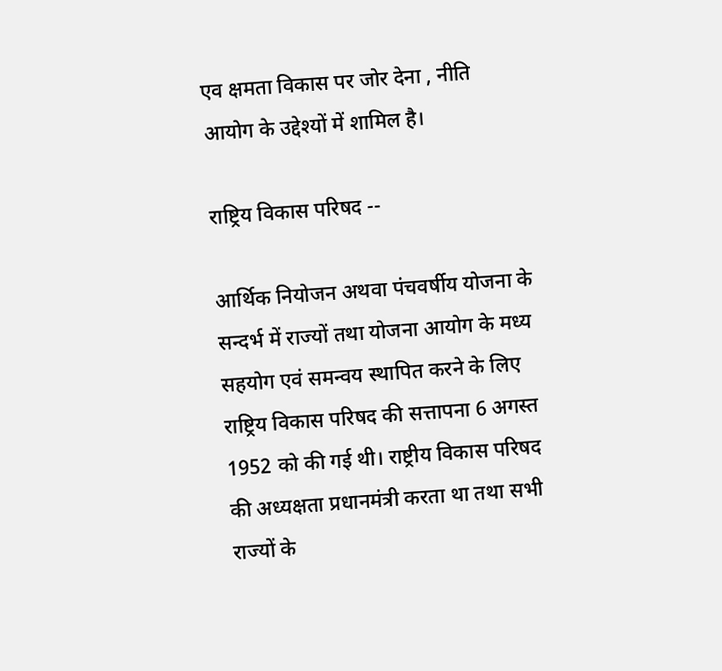एव क्षमता विकास पर जोर देना , नीति आयोग के उद्देश्यों में शामिल है।

राष्ट्रिय विकास परिषद --

आर्थिक नियोजन अथवा पंचवर्षीय योजना के सन्दर्भ में राज्यों तथा योजना आयोग के मध्य सहयोग एवं समन्वय स्थापित करने के लिए राष्ट्रिय विकास परिषद की सत्तापना 6 अगस्त 1952 को की गई थी। राष्ट्रीय विकास परिषद की अध्यक्षता प्रधानमंत्री करता था तथा सभी राज्यों के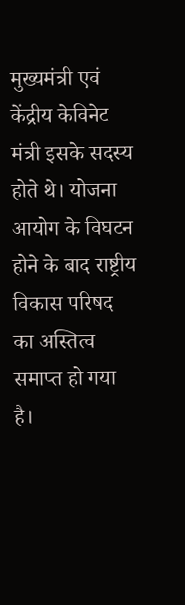मुख्यमंत्री एवं केंद्रीय केविनेट मंत्री इसके सदस्य होते थे। योजना आयोग के विघटन होने के बाद राष्ट्रीय विकास परिषद का अस्तित्व समाप्त हो गया है।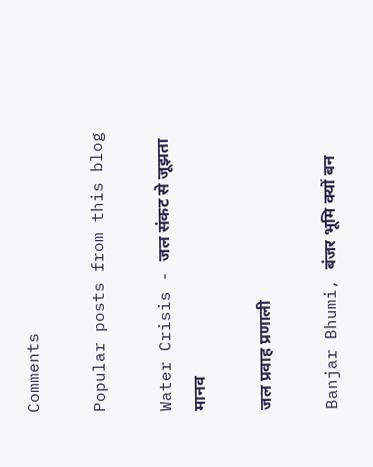Comments

Popular posts from this blog

Water Crisis - जल संकट से जूझता मानव

जल प्रवाह प्रणाली

Banjar Bhumi, बंजर भूमि क्यों बन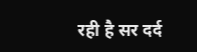रही है सर दर्द